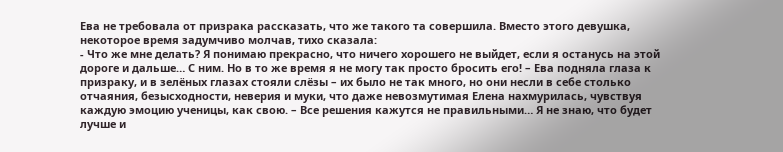Ева не требовала от призрака рассказать, что же такого та совершила. Вместо этого девушка, некоторое время задумчиво молчав, тихо сказала:
- Что же мне делать? Я понимаю прекрасно, что ничего хорошего не выйдет, если я останусь на этой дороге и дальше… С ним. Но в то же время я не могу так просто бросить его! – Ева подняла глаза к призраку, и в зелёных глазах стояли слёзы – их было не так много, но они несли в себе столько отчаяния, безысходности, неверия и муки, что даже невозмутимая Елена нахмурилась, чувствуя каждую эмоцию ученицы, как свою. – Все решения кажутся не правильными… Я не знаю, что будет лучше и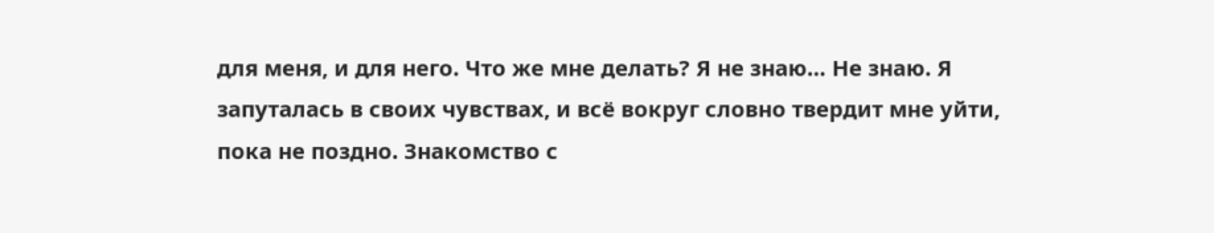для меня, и для него. Что же мне делать? Я не знаю… Не знаю. Я запуталась в своих чувствах, и всё вокруг словно твердит мне уйти, пока не поздно. Знакомство с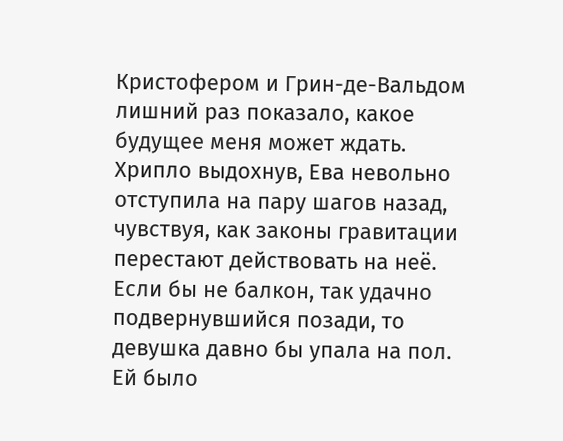Кристофером и Грин-де-Вальдом лишний раз показало, какое будущее меня может ждать.
Хрипло выдохнув, Ева невольно отступила на пару шагов назад, чувствуя, как законы гравитации перестают действовать на неё. Если бы не балкон, так удачно подвернувшийся позади, то девушка давно бы упала на пол. Ей было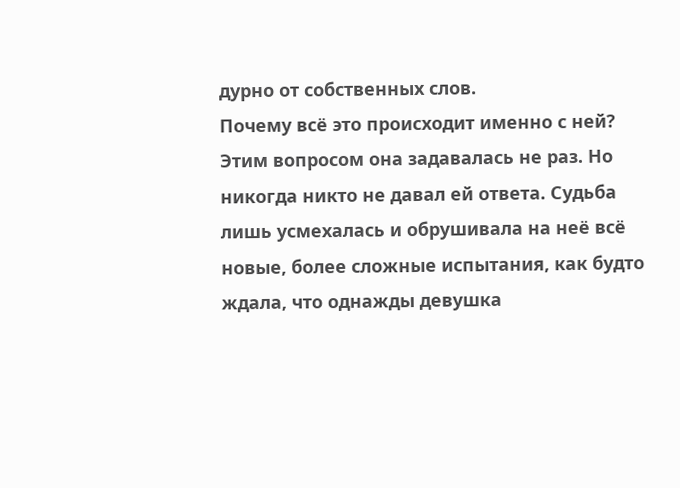дурно от собственных слов.
Почему всё это происходит именно с ней? Этим вопросом она задавалась не раз. Но никогда никто не давал ей ответа. Судьба лишь усмехалась и обрушивала на неё всё новые, более сложные испытания, как будто ждала, что однажды девушка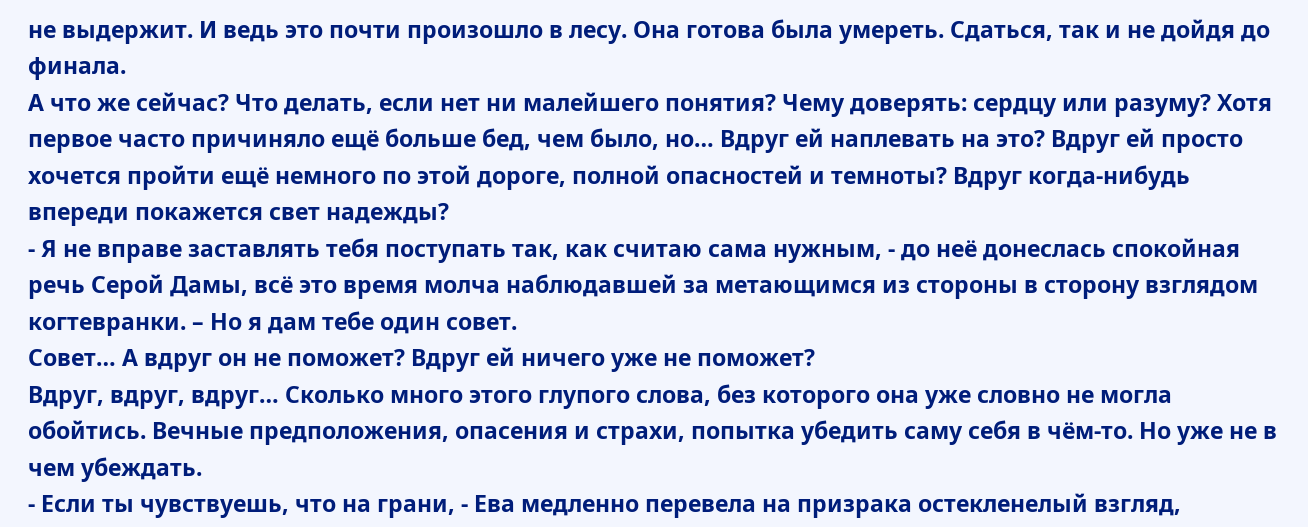не выдержит. И ведь это почти произошло в лесу. Она готова была умереть. Сдаться, так и не дойдя до финала.
А что же сейчас? Что делать, если нет ни малейшего понятия? Чему доверять: сердцу или разуму? Хотя первое часто причиняло ещё больше бед, чем было, но… Вдруг ей наплевать на это? Вдруг ей просто хочется пройти ещё немного по этой дороге, полной опасностей и темноты? Вдруг когда-нибудь впереди покажется свет надежды?
- Я не вправе заставлять тебя поступать так, как считаю сама нужным, - до неё донеслась спокойная речь Серой Дамы, всё это время молча наблюдавшей за метающимся из стороны в сторону взглядом когтевранки. – Но я дам тебе один совет.
Совет… А вдруг он не поможет? Вдруг ей ничего уже не поможет?
Вдруг, вдруг, вдруг… Сколько много этого глупого слова, без которого она уже словно не могла обойтись. Вечные предположения, опасения и страхи, попытка убедить саму себя в чём-то. Но уже не в чем убеждать.
- Если ты чувствуешь, что на грани, - Ева медленно перевела на призрака остекленелый взгляд,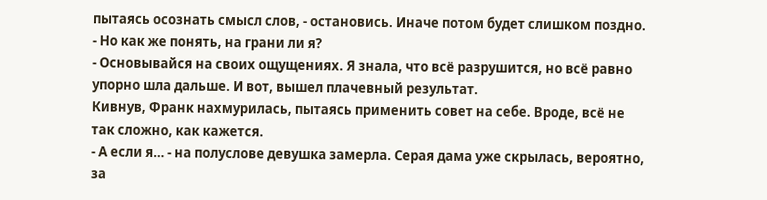пытаясь осознать смысл слов, - остановись. Иначе потом будет слишком поздно.
- Но как же понять, на грани ли я?
- Основывайся на своих ощущениях. Я знала, что всё разрушится, но всё равно упорно шла дальше. И вот, вышел плачевный результат.
Кивнув, Франк нахмурилась, пытаясь применить совет на себе. Вроде, всё не так сложно, как кажется.
- А если я… - на полуслове девушка замерла. Серая дама уже скрылась, вероятно, за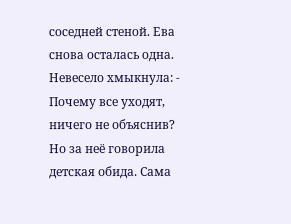соседней стеной. Ева снова осталась одна. Невесело хмыкнула: - Почему все уходят, ничего не объяснив?
Но за неё говорила детская обида. Сама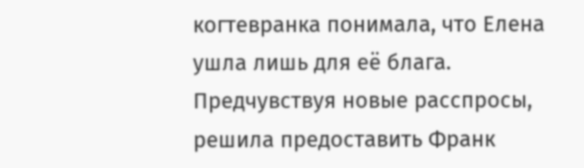когтевранка понимала, что Елена ушла лишь для её блага. Предчувствуя новые расспросы, решила предоставить Франк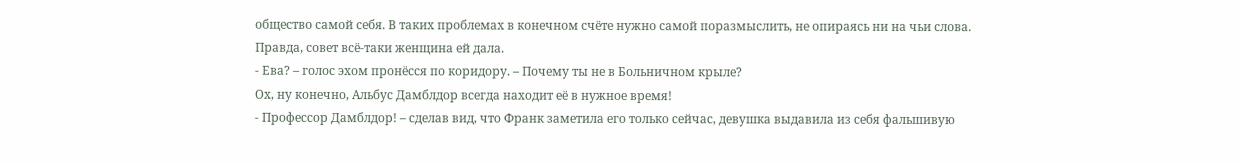общество самой себя. В таких проблемах в конечном счёте нужно самой поразмыслить, не опираясь ни на чьи слова. Правда, совет всё-таки женщина ей дала.
- Ева? – голос эхом пронёсся по коридору. – Почему ты не в Больничном крыле?
Ох, ну конечно, Альбус Дамблдор всегда находит её в нужное время!
- Профессор Дамблдор! – сделав вид, что Франк заметила его только сейчас, девушка выдавила из себя фальшивую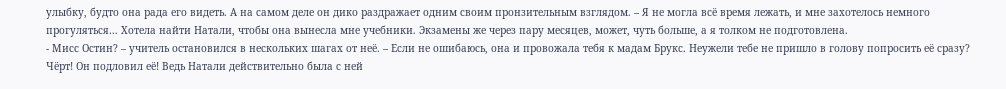улыбку, будто она рада его видеть. А на самом деле он дико раздражает одним своим пронзительным взглядом. – Я не могла всё время лежать, и мне захотелось немного прогуляться… Хотела найти Натали, чтобы она вынесла мне учебники. Экзамены же через пару месяцев, может, чуть больше, а я толком не подготовлена.
- Мисс Остин? – учитель остановился в нескольких шагах от неё. – Если не ошибаюсь, она и провожала тебя к мадам Брукс. Неужели тебе не пришло в голову попросить её сразу?
Чёрт! Он подловил её! Ведь Натали действительно была с ней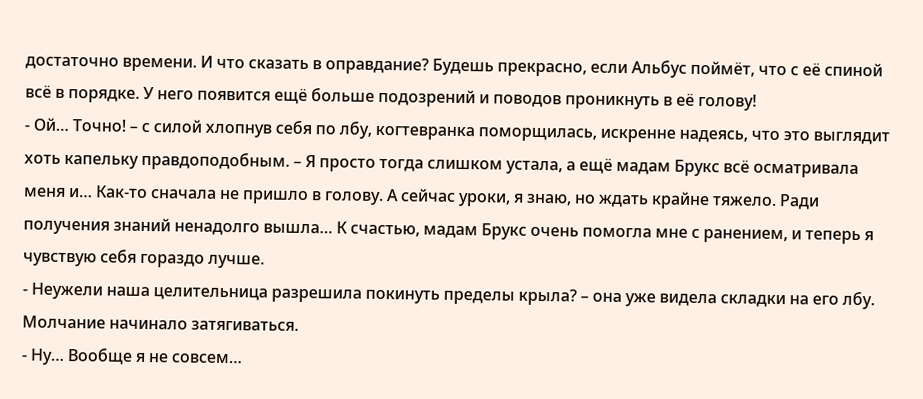достаточно времени. И что сказать в оправдание? Будешь прекрасно, если Альбус поймёт, что с её спиной всё в порядке. У него появится ещё больше подозрений и поводов проникнуть в её голову!
- Ой… Точно! – с силой хлопнув себя по лбу, когтевранка поморщилась, искренне надеясь, что это выглядит хоть капельку правдоподобным. – Я просто тогда слишком устала, а ещё мадам Брукс всё осматривала меня и… Как-то сначала не пришло в голову. А сейчас уроки, я знаю, но ждать крайне тяжело. Ради получения знаний ненадолго вышла… К счастью, мадам Брукс очень помогла мне с ранением, и теперь я чувствую себя гораздо лучше.
- Неужели наша целительница разрешила покинуть пределы крыла? – она уже видела складки на его лбу.
Молчание начинало затягиваться.
- Ну… Вообще я не совсем…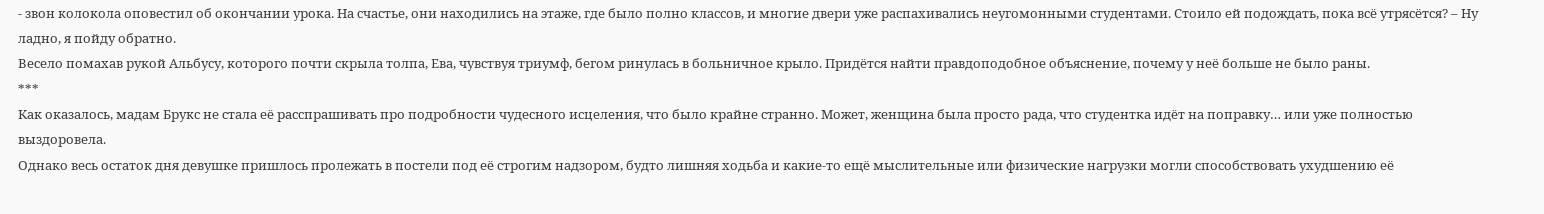- звон колокола оповестил об окончании урока. На счастье, они находились на этаже, где было полно классов, и многие двери уже распахивались неугомонными студентами. Стоило ей подождать, пока всё утрясётся? – Ну ладно, я пойду обратно.
Весело помахав рукой Альбусу, которого почти скрыла толпа, Ева, чувствуя триумф, бегом ринулась в больничное крыло. Придётся найти правдоподобное объяснение, почему у неё больше не было раны.
***
Как оказалось, мадам Брукс не стала её расспрашивать про подробности чудесного исцеления, что было крайне странно. Может, женщина была просто рада, что студентка идёт на поправку… или уже полностью выздоровела.
Однако весь остаток дня девушке пришлось пролежать в постели под её строгим надзором, будто лишняя ходьба и какие-то ещё мыслительные или физические нагрузки могли способствовать ухудшению её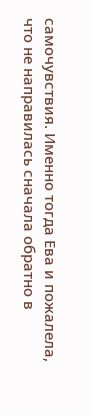самочувствия. Именно тогда Ева и пожалела, что не направилась сначала обратно в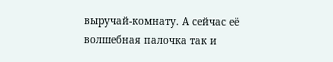выручай-комнату. А сейчас её волшебная палочка так и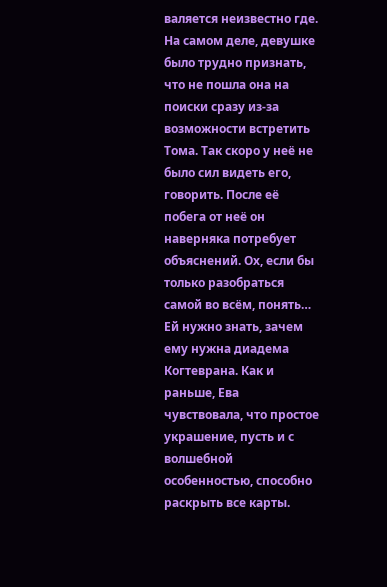валяется неизвестно где. На самом деле, девушке было трудно признать, что не пошла она на поиски сразу из-за возможности встретить Тома. Так скоро у неё не было сил видеть его, говорить. После её побега от неё он наверняка потребует объяснений. Ох, если бы только разобраться самой во всём, понять… Ей нужно знать, зачем ему нужна диадема Когтеврана. Как и раньше, Ева чувствовала, что простое украшение, пусть и с волшебной особенностью, способно раскрыть все карты.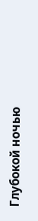Глубокой ночью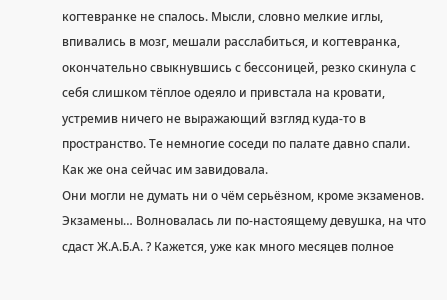когтевранке не спалось. Мысли, словно мелкие иглы, впивались в мозг, мешали расслабиться, и когтевранка, окончательно свыкнувшись с бессоницей, резко скинула с себя слишком тёплое одеяло и привстала на кровати, устремив ничего не выражающий взгляд куда-то в пространство. Те немногие соседи по палате давно спали. Как же она сейчас им завидовала.
Они могли не думать ни о чём серьёзном, кроме экзаменов. Экзамены… Волновалась ли по-настоящему девушка, на что сдаст Ж.А.Б.А. ? Кажется, уже как много месяцев полное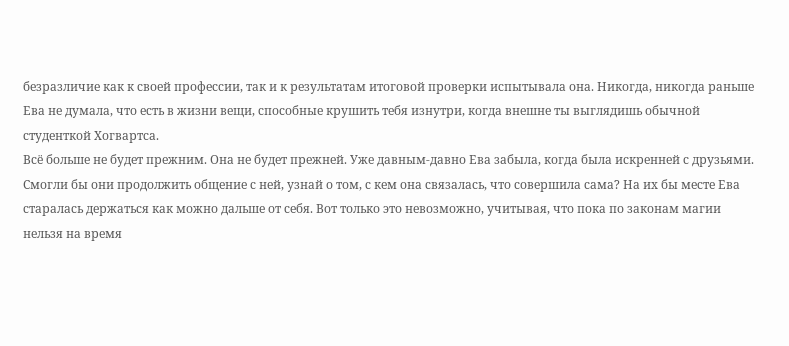безразличие как к своей профессии, так и к результатам итоговой проверки испытывала она. Никогда, никогда раньше Ева не думала, что есть в жизни вещи, способные крушить тебя изнутри, когда внешне ты выглядишь обычной студенткой Хогвартса.
Всё больше не будет прежним. Она не будет прежней. Уже давным-давно Ева забыла, когда была искренней с друзьями. Смогли бы они продолжить общение с ней, узнай о том, с кем она связалась, что совершила сама? На их бы месте Ева старалась держаться как можно дальше от себя. Вот только это невозможно, учитывая, что пока по законам магии нельзя на время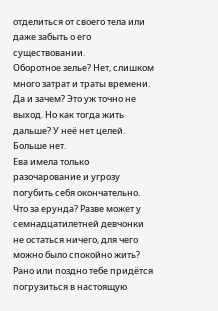отделиться от своего тела или даже забыть о его существовании.
Оборотное зелье? Нет, слишком много затрат и траты времени. Да и зачем? Это уж точно не выход. Но как тогда жить дальше? У неё нет целей. Больше нет.
Ева имела только разочарование и угрозу погубить себя окончательно. Что за ерунда? Разве может у семнадцатилетней девчонки не остаться ничего, для чего можно было спокойно жить?
Рано или поздно тебе придётся погрузиться в настоящую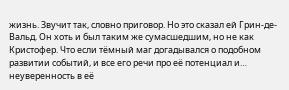жизнь. Звучит так, словно приговор. Но это сказал ей Грин-де-Вальд. Он хоть и был таким же сумасшедшим, но не как Кристофер. Что если тёмный маг догадывался о подобном развитии событий, и все его речи про её потенциал и… неуверенность в её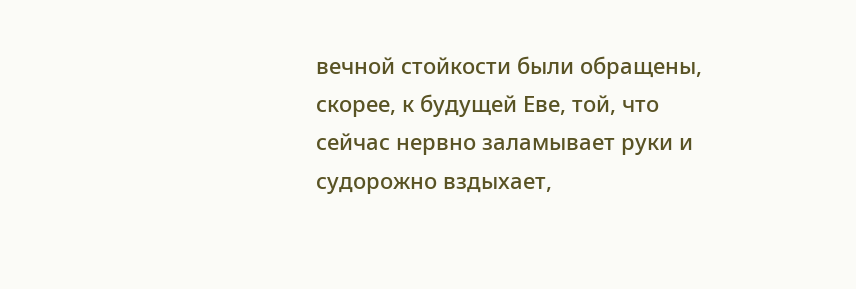вечной стойкости были обращены, скорее, к будущей Еве, той, что сейчас нервно заламывает руки и судорожно вздыхает,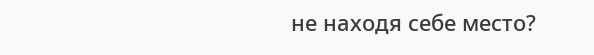не находя себе место?